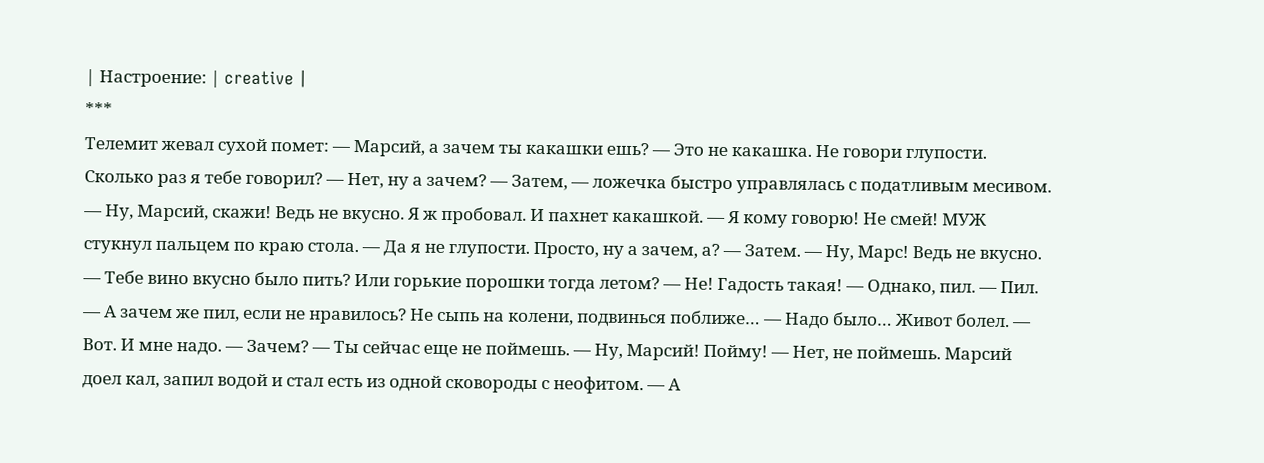| Настроение: | creative |
***
Телемит жевал сухой помет: — Марсий, а зачем ты какашки ешь? — Это не какашка. Не говори глупости. Сколько раз я тебе говорил? — Нет, ну а зачем? — Затем, — ложечка быстро управлялась с податливым месивом. — Ну, Марсий, скажи! Ведь не вкусно. Я ж пробовал. И пахнет какашкой. — Я кому говорю! Не смей! МУЖ стукнул пальцем по краю стола. — Да я не глупости. Просто, ну а зачем, а? — Затем. — Ну, Марс! Ведь не вкусно. — Тебе вино вкусно было пить? Или горькие порошки тогда летом? — Не! Гадость такая! — Однако, пил. — Пил. — А зачем же пил, если не нравилось? Не сыпь на колени, подвинься поближе… — Надо было… Живот болел. — Вот. И мне надо. — Зачем? — Ты сейчас еще не поймешь. — Ну, Марсий! Пойму! — Нет, не поймешь. Марсий доел кал, запил водой и стал есть из одной сковороды с неофитом. — А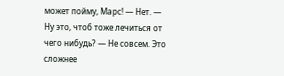может пойму, Марс! — Нет. — Ну это, чтоб тоже лечиться от чего нибудь? — Не совсем. Это сложнее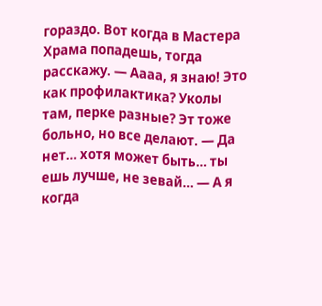гораздо. Вот когда в Мастера Храма попадешь, тогда расскажу. — Аааа, я знаю! Это как профилактика? Уколы там, перке разные? Эт тоже больно, но все делают. — Да нет… хотя может быть… ты ешь лучше, не зевай… — А я когда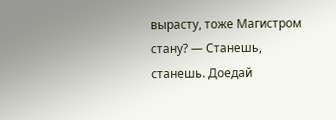вырасту, тоже Магистром стану? — Станешь, станешь. Доедай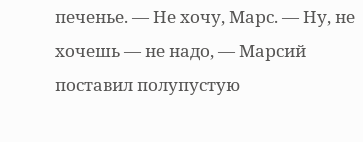печенье. — Не хочу, Марс. — Ну, не хочешь — не надо, — Марсий поставил полупустую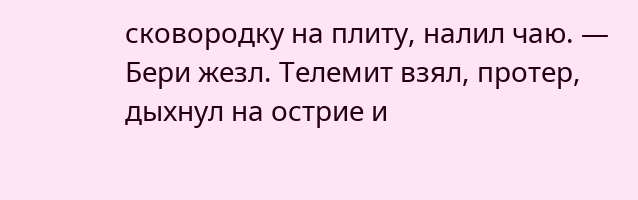сковородку на плиту, налил чаю. — Бери жезл. Телемит взял, протер, дыхнул на острие и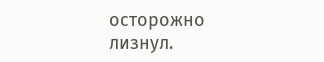осторожно лизнул.